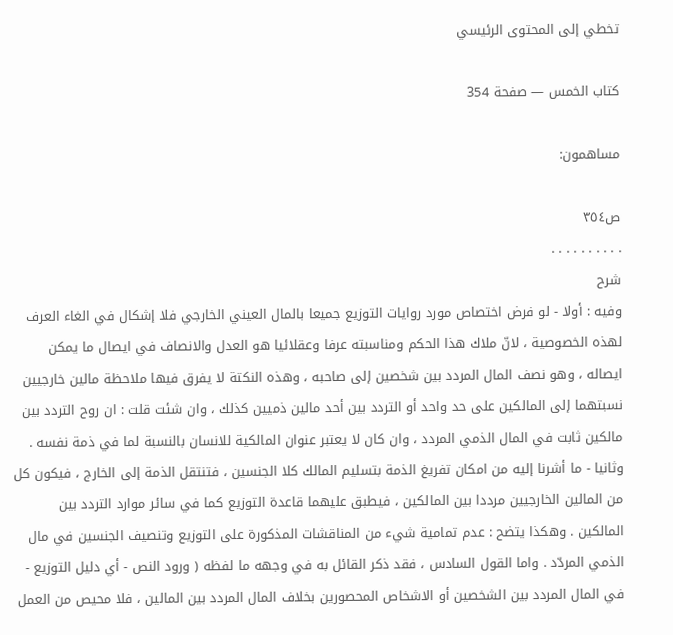تخطي إلى المحتوى الرئيسي

كتاب الخمس — صفحة 354

مساهمون:

ص٣٥٤
. . . . . . . . . .
شرح
وفيه : أولا - لو فرض اختصاص مورد روايات التوزيع جميعا بالمال العيني الخارجي فلا إشكال في الغاء العرف لهذه الخصوصية ، لانّ ملاك هذا الحكم ومناسبته عرفا وعقلائيا هو العدل والانصاف في ايصال ما يمكن ايصاله ، وهو نصف المال المردد بين شخصين إلى صاحبه ، وهذه النكتة لا يفرق فيها ملاحظة مالين خارجيين نسبتهما إلى المالكين على حد واحد أو التردد بين أحد مالين ذميين كذلك ، وان شئت قلت : ان روح التردد بين مالكين ثابت في المال الذمي المردد ، وان كان لا يعتبر عنوان المالكية للانسان بالنسبة لما في ذمة نفسه . وثانيا - ما أشرنا إليه من امكان تفريغ الذمة بتسليم المالك كلا الجنسين ، فتنتقل الذمة إلى الخارج ، فيكون كل من المالين الخارجيين مرددا بين المالكين ، فيطبق عليهما قاعدة التوزيع كما في سائر موارد التردد بين المالكين . وهكذا يتضح : عدم تمامية شيء من المناقشات المذكورة على التوزيع وتنصيف الجنسين في مال الذمي المردّد . واما القول السادس ، فقد ذكر القائل به في وجهه ما لفظه ( ورود النص - أي دليل التوزيع - في المال المردد بين الشخصين أو الاشخاص المحصورين بخلاف المال المردد بين المالين ، فلا محيص من العمل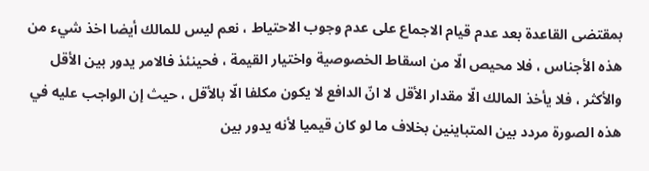بمقتضى القاعدة بعد عدم قيام الاجماع على عدم وجوب الاحتياط ، نعم ليس للمالك أيضا اخذ شيء من هذه الأجناس ، فلا محيص الّا من اسقاط الخصوصية واختيار القيمة ، فحينئذ فالامر يدور بين الأقل والأكثر ، فلا يأخذ المالك الّا مقدار الأقل لا انّ الدافع لا يكون مكلفا الّا بالأقل ، حيث إن الواجب عليه في هذه الصورة مردد بين المتباينين بخلاف ما لو كان قيميا لأنه يدور بين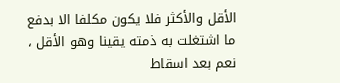الأقل والأكثر فلا يكون مكلفا الا بدفع ما اشتغلت به ذمته يقينا وهو الأقل ، نعم بعد اسقاط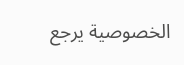الخصوصية يرجع